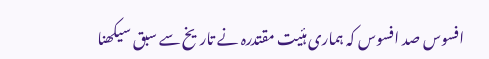افسوس صد افسوس کہ ہماری ہئیت مقتدرہ نے تاریخ سے سبق سیکھنا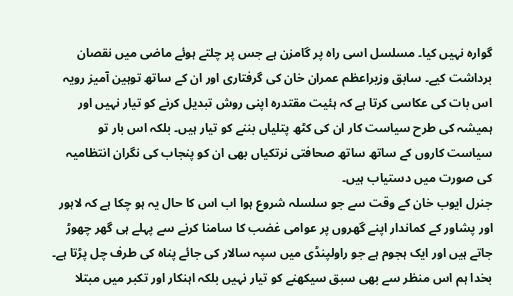گوارہ نہیں کیا۔ مسلسل اسی راہ پر گامزن ہے جس پر چلتے ہوئے ماضی میں نقصان برداشت کیے۔ سابق وزیراعظم عمران خان کی گرفتاری اور ان کے ساتھ توہین آمیز رویہ اس بات کی عکاسی کرتا ہے کہ ہئیت مقتدرہ اپنی روش تبدیل کرنے کو تیار نہیں اور ہمیشہ کی طرح سیاست کار ان کی کٹھ پتلیاں بننے کو تیار ہیں۔ بلکہ اس بار تو سیاست کاروں کے ساتھ ساتھ صحافتی نرتکیاں بھی ان کو پنجاب کی نگران انتظامیہ کی صورت میں دستیاب ہیں۔
جنرل ایوب خان کے وقت سے جو سلسلہ شروع ہوا اب اس کا حال یہ ہو چکا ہے کہ لاہور اور پشاور کے کماندار اپنے گھروں پر عوامی غضب کا سامنا کرنے سے پہلے ہی گھر چھوڑ جاتے ہیں اور ایک ہجوم ہے جو راولپنڈی میں سپہ سالار کی جائے پناہ کی طرف چل پڑتا ہے۔ بخدا ہم اس منظر سے بھی سبق سیکھنے کو تیار نہیں بلکہ اہنکار اور تکبر میں مبتلا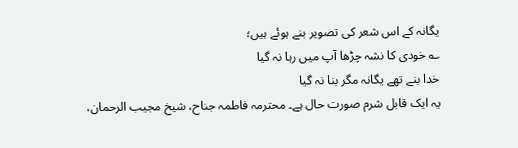یگانہ کے اس شعر کی تصویر بنے ہوئے ہیں؛
؎ خودی کا نشہ چڑھا آپ میں رہا نہ گیا
خدا بنے تھے یگانہ مگر بنا نہ گیا
یہ ایک قابل شرم صورت حال ہے۔ محترمہ فاطمہ جناح، شیخ مجیب الرحمان،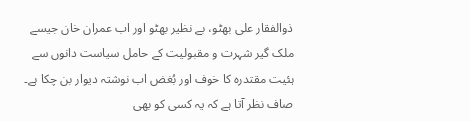ذوالفقار علی بھٹو، بے نظیر بھٹو اور اب عمران خان جیسے ملک گیر شہرت و مقبولیت کے حامل سیاست دانوں سے ہئیت مقتدرہ کا خوف اور بُغض اب نوشتہ دیوار بن چکا ہے۔ صاف نظر آتا ہے کہ یہ کسی کو بھی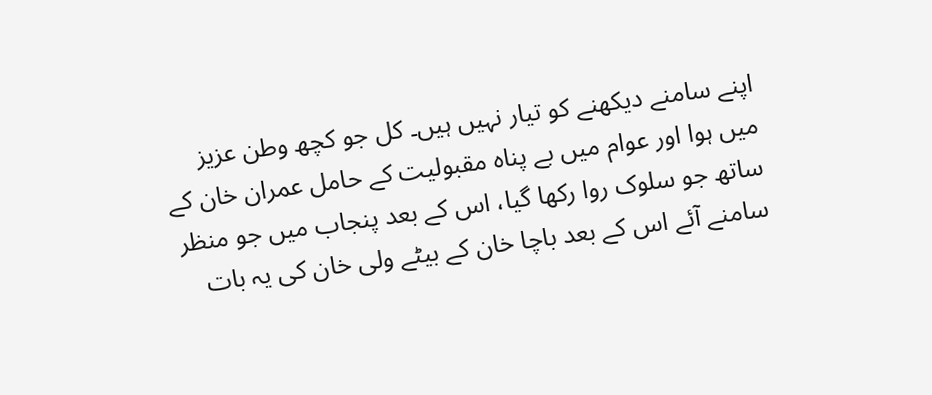اپنے سامنے دیکھنے کو تیار نہیں ہیں۔ کل جو کچھ وطن عزیز میں ہوا اور عوام میں بے پناہ مقبولیت کے حامل عمران خان کے ساتھ جو سلوک روا رکھا گیا، اس کے بعد پنجاب میں جو منظر سامنے آئے اس کے بعد باچا خان کے بیٹے ولی خان کی یہ بات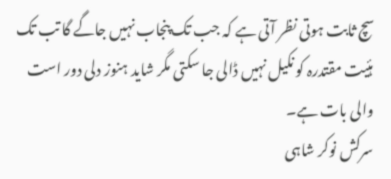سچ ثابت ہوتی نظر آتی ہے کہ جب تک پنجاب نہیں جاگے گا تب تک ہئیت مقتدرہ کو نکیل نہیں ڈالی جا سکتی مگر شاید ہنوز دلی دور است والی بات ہے۔
سرکش نوکر شاہی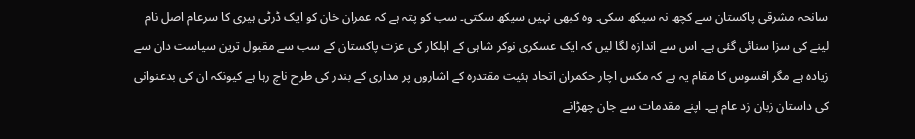سانحہ مشرقی پاکستان سے کچھ نہ سیکھ سکی۔ وہ کبھی نہیں سیکھ سکتی۔ سب کو پتہ ہے کہ عمران خان کو ایک ڈرٹی ہیری کا سرعام اصل نام لینے کی سزا سنائی گئی ہے۔ اس سے اندازہ لگا لیں کہ ایک عسکری نوکر شاہی کے اہلکار کی عزت پاکستان کے سب سے مقبول ترین سیاست دان سے زیادہ ہے مگر افسوس کا مقام یہ ہے کہ مکس اچار حکمران اتحاد ہئیت مقتدرہ کے اشاروں پر مداری کے بندر کی طرح ناچ رہا ہے کیونکہ ان کی بدعنوانی کی داستان زبان زد عام ہے۔ اپنے مقدمات سے جان چھڑانے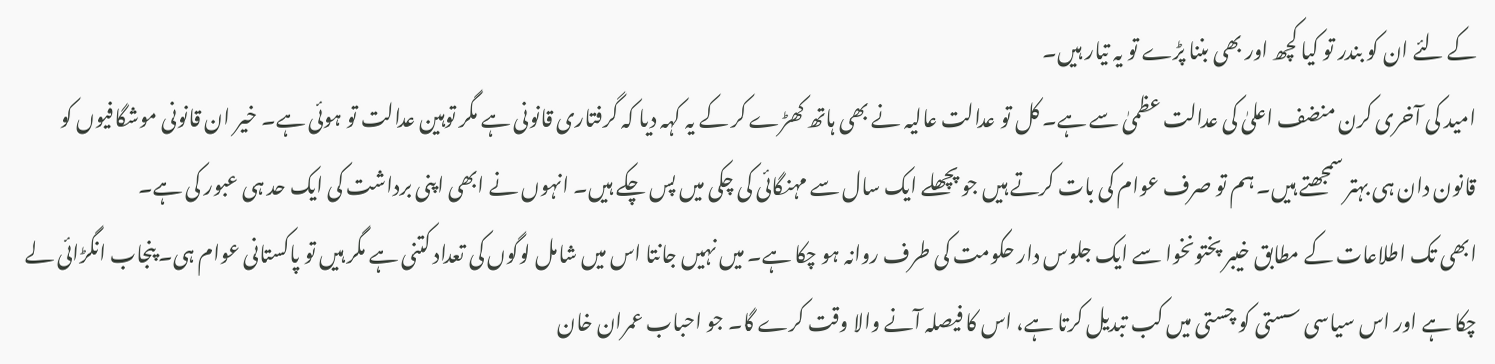کے لئے ان کو بندر تو کیا کچھ اور بھی بننا پڑے تو یہ تیار ہیں۔
امید کی آخری کرن منضف اعلیٰ کی عدالت عظمیٰ سے ہے۔ کل تو عدالت عالیہ نے بھی ہاتھ کھڑے کر کے یہ کہہ دیا کہ گرفتاری قانونی ہے مگر توہین عدالت تو ہوئی ہے۔ خیر ان قانونی موشگافیوں کو قانون دان ہی بہتر سمجھتے ہیں۔ ہم تو صرف عوام کی بات کرتے ہیں جو پچھلے ایک سال سے مہنگائی کی چکی میں پس چکے ہیں۔ انہوں نے ابھی اپنی برداشت کی ایک حد ہی عبور کی ہے۔
ابھی تک اطلاعات کے مطابق خیبر پختونخوا سے ایک جلوس دار حکومت کی طرف روانہ ہو چکا ہے۔ میں نہیں جانتا اس میں شامل لوگوں کی تعداد کتنی ہے مگر ہیں تو پاکستانی عوام ہی۔ پنجاب انگڑائی لے چکا ہے اور اس سیاسی سستی کو چستی میں کب تبدیل کرتا ہے، اس کا فیصلہ آنے والا وقت کرے گا۔ جو احباب عمران خان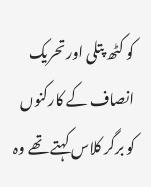کو کٹھ پتلی اور تحریک انصاف کے کارکنوں کو برگر کلاس کہتے تھے وہ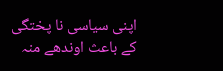اپنی سیاسی نا پختگی کے باعث اوندھے منہ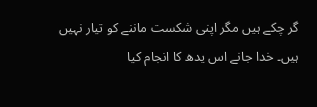گر چکے ہیں مگر اپنی شکست ماننے کو تیار نہیں ہیں۔ خدا جانے اس یدھ کا انجام کیا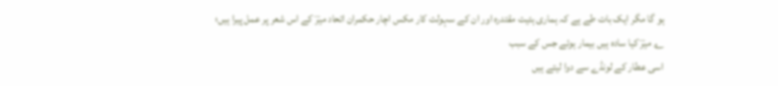ہو گا مگر ایک بات طے ہے کہ ہماری ہئیت مقتدرہ اور ان کے سہولت کار مکس اچار حکمران اتحاد میرؔ کے اس شعر پر عمل پیرا ہیں؛
؎ میرؔ کیا سادہ ہیں بیمار ہوئے جس کے سبب
اسی عطار کے لونڈے سے دوا لیتے ہیں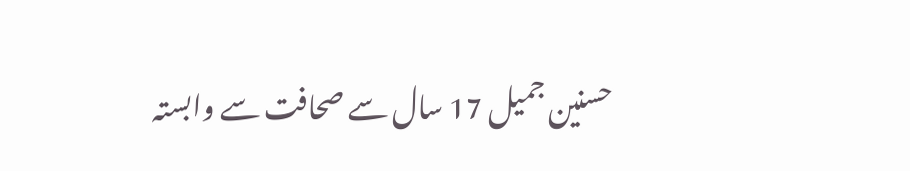حسنین جمیل 17 سال سے صحافت سے وابستہ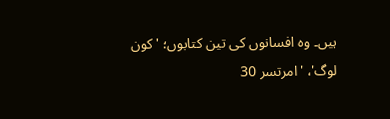ہیں۔ وہ افسانوں کی تین کتابوں؛ 'کون لوگ'، 'امرتسر 30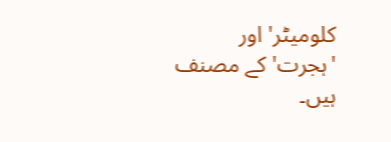کلومیٹر' اور 'ہجرت' کے مصنف ہیں۔